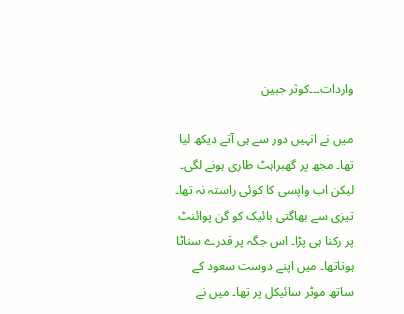واردات۔۔۔کوثر جبین

میں نے انہیں دور سے ہی آتے دیکھ لیا تھا۔ مجھ پر گھبراہٹ طاری ہونے لگی۔ لیکن اب واپسی کا کوئی راستہ نہ تھا۔ تیزی سے بھاگتی بائیک کو گن پوائنٹ پر رکنا ہی پڑا۔ اس جگہ پر قدرے سناٹا ہوتاتھا۔ میں اپنے دوست سعود کے ساتھ موٹر سائیکل پر تھا۔ میں نے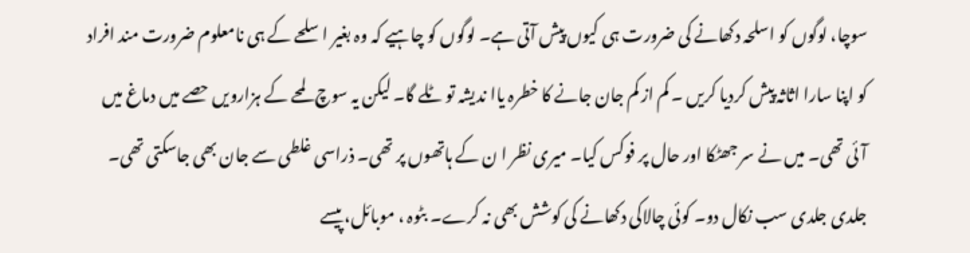سوچا، لوگوں کو اسلحہ دکھانے کی ضرورت ہی کیوں پیش آتی ہے۔ لوگوں کو چاہیے کہ وہ بغیر اسلحے کے ہی نامعلوم ضرورت مند افراد کو اپنا سارا اثاثہ پیش کردیا کریں ۔ کم از کم جان جانے کا خطرہ یاا ندیشہ تو ٹلے گا۔ لیکن یہ سوچ لمحے کے ہزارویں حصے میں دماغ میں آئی تھی۔ میں نے سر جھٹکا اور حال پر فوکس کیا۔ میری نظر ا ن کے ہاتھوں پر تھی۔ ذراسی غلطی سے جان بھی جاسکتی تھی۔
جلدی جلدی سب نکال دو۔ کوئی چالاکی دکھانے کی کوشش بھی نہ کرے۔ بٹوہ ، موبائل، پیسے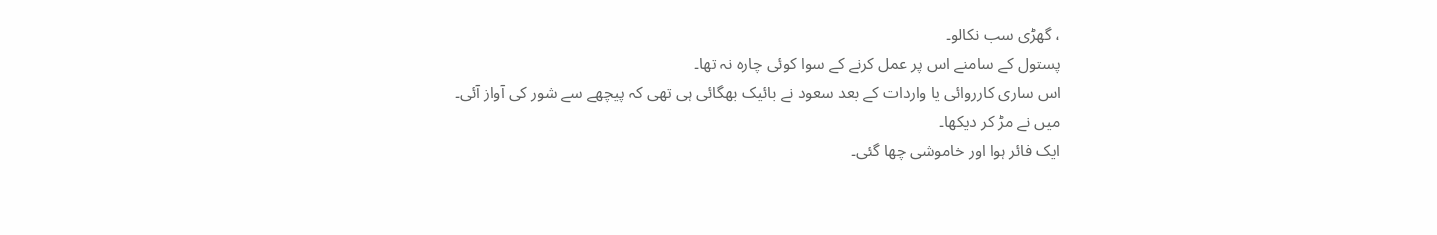، گھڑی سب نکالو۔
پستول کے سامنے اس پر عمل کرنے کے سوا کوئی چارہ نہ تھا۔
اس ساری کارروائی یا واردات کے بعد سعود نے بائیک بھگائی ہی تھی کہ پیچھے سے شور کی آواز آئی۔
میں نے مڑ کر دیکھا۔
ایک فائر ہوا اور خاموشی چھا گئی۔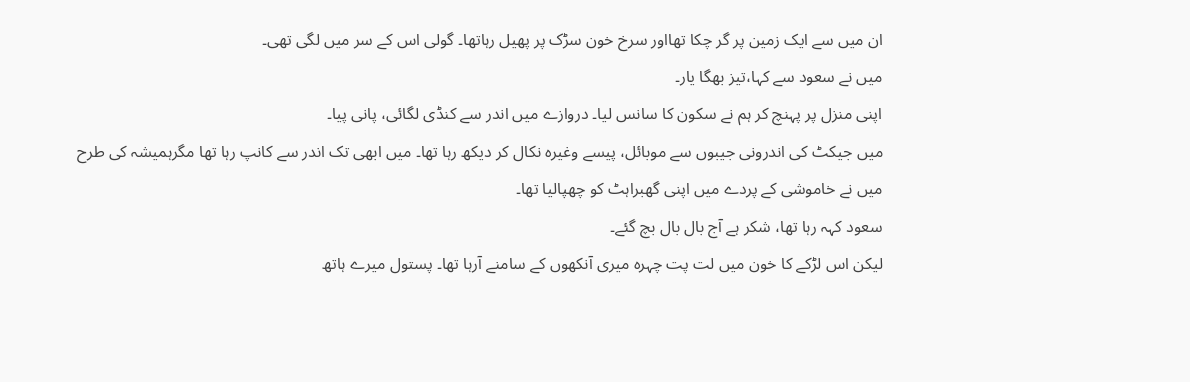ان میں سے ایک زمین پر گر چکا تھااور سرخ خون سڑک پر پھیل رہاتھا۔ گولی اس کے سر میں لگی تھی۔
میں نے سعود سے کہا،تیز بھگا یار۔
اپنی منزل پر پہنچ کر ہم نے سکون کا سانس لیا۔ دروازے میں اندر سے کنڈی لگائی، پانی پیا۔
میں جیکٹ کی اندرونی جیبوں سے موبائل، پیسے وغیرہ نکال کر دیکھ رہا تھا۔ میں ابھی تک اندر سے کانپ رہا تھا مگرہمیشہ کی طرح میں نے خاموشی کے پردے میں اپنی گھبراہٹ کو چھپالیا تھا۔
سعود کہہ رہا تھا، شکر ہے آج بال بال بچ گئے۔
لیکن اس لڑکے کا خون میں لت پت چہرہ میری آنکھوں کے سامنے آرہا تھا۔ پستول میرے ہاتھ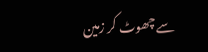سے چھوٹ کر زمین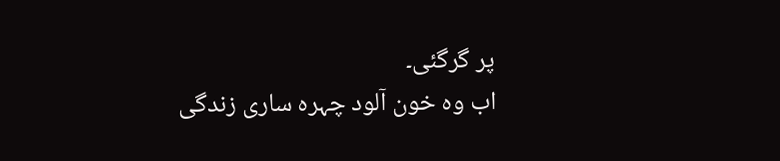پر گرگئی۔
اب وہ خون آلود چہرہ ساری زندگی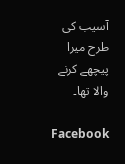آسیب کی طرح میرا پیچھے کرنے والا تھا۔

Facebook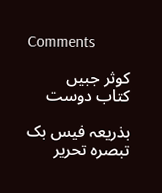Comments

کوثر جبیں
کتاب دوست

بذریعہ فیس بک تبصرہ تحریر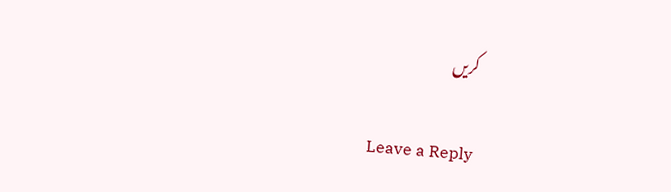کریں

Leave a Reply